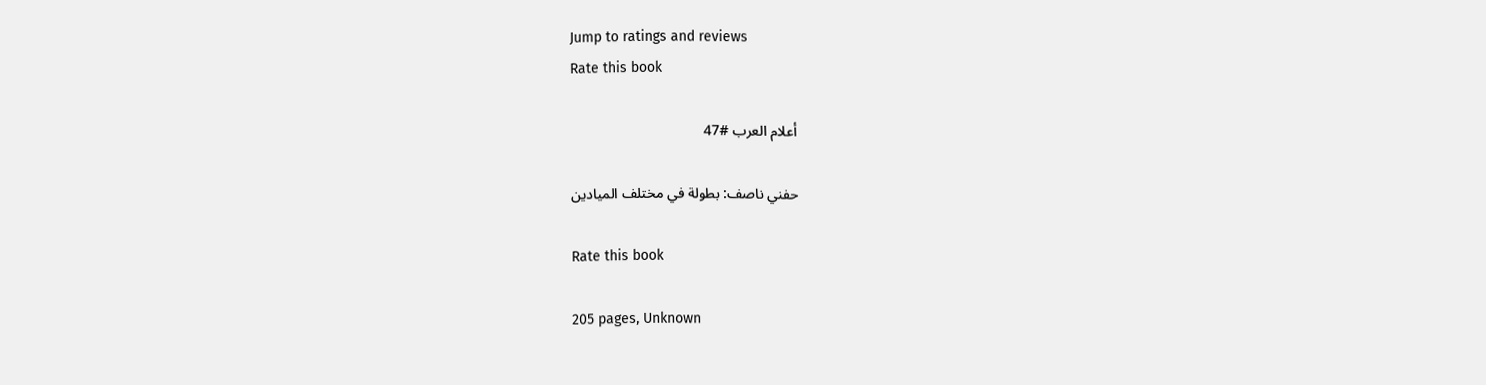Jump to ratings and reviews
Rate this book

أعلام العرب #47

حفني ناصف: بطولة في مختلف الميادين

Rate this book

205 pages, Unknown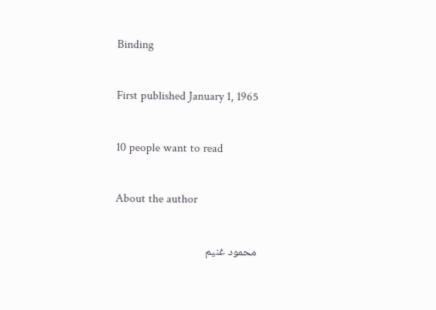Binding

First published January 1, 1965

10 people want to read

About the author

محمود غنيم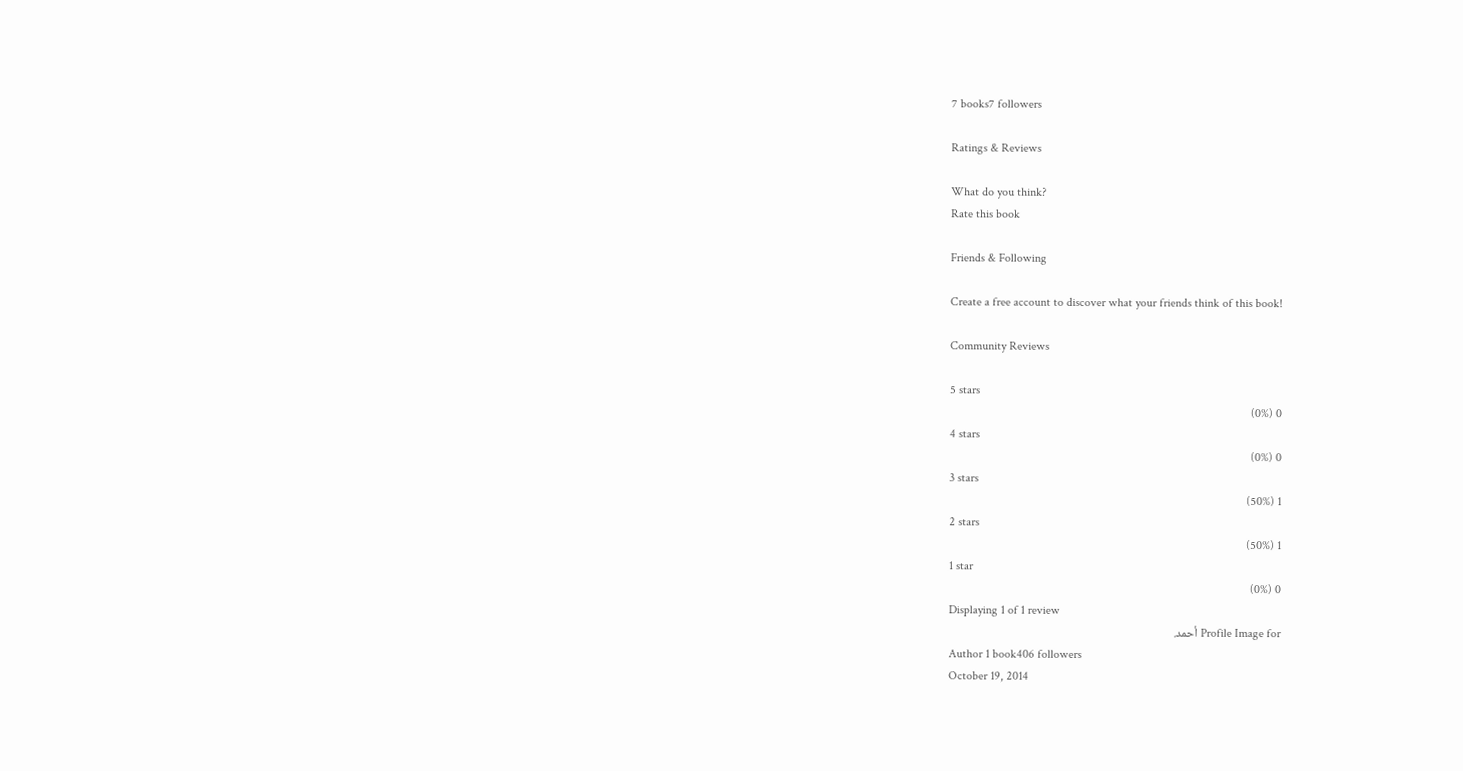7 books7 followers

Ratings & Reviews

What do you think?
Rate this book

Friends & Following

Create a free account to discover what your friends think of this book!

Community Reviews

5 stars
0 (0%)
4 stars
0 (0%)
3 stars
1 (50%)
2 stars
1 (50%)
1 star
0 (0%)
Displaying 1 of 1 review
Profile Image for أحمد.
Author 1 book406 followers
October 19, 2014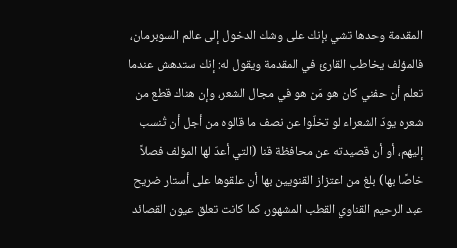المقدمة وحدها تشي بإنك على وشك الدخول إلى عالم السوبرمان، فالمؤلف يخاطب القارئ في المقدمة ويقول له: إنك ستدهش عندما تعلم أن حفني كان هو مَن هو في مجال الشعر، وإن هناك قطع من شعره يودّ الشعراء لو تخلّوا عن نصف ما قالوه من أجل أن تُنسب إليهم، أو أن قصيدته عن محافظة قنا (التي أعدّ لها المؤلف فصلاً خاصًا بها) بلغ من اعتزاز القنويين بها أن علقوها على أستار ضريح عبد الرحيم القناوي القطب المشهور، كما كانت تعلق عيون القصائد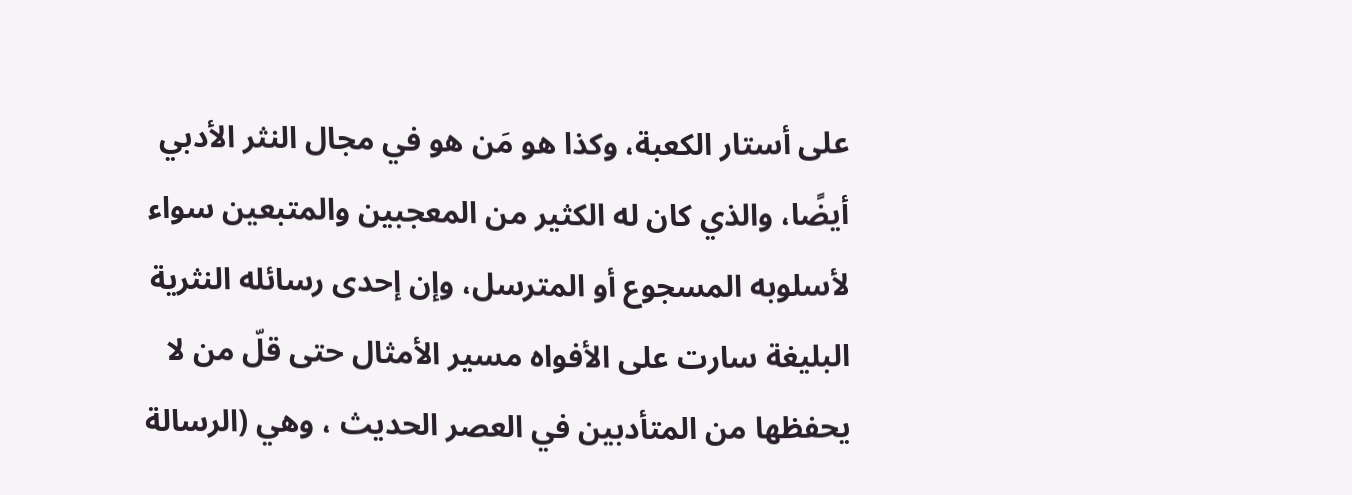على أستار الكعبة، وكذا هو مَن هو في مجال النثر الأدبي أيضًا، والذي كان له الكثير من المعجبين والمتبعين سواء لأسلوبه المسجوع أو المترسل، وإن إحدى رسائله النثرية البليغة سارت على الأفواه مسير الأمثال حتى قلّ من لا يحفظها من المتأدبين في العصر الحديث ، وهي (الرسالة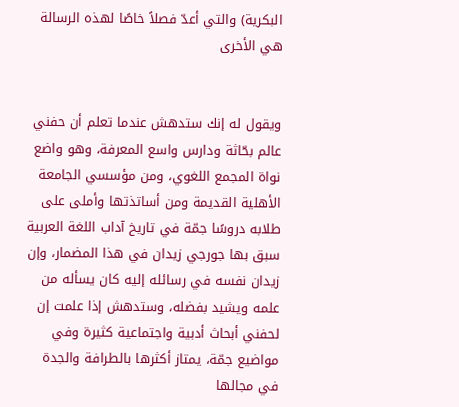البكرية) والتي أعدّ فصلاً خاصًا لهذه الرسالة هي الأخرى


ويقول له إنك ستدهش عندما تعلم أن حفني عالم بحّاثة ودارس واسع المعرفة، وهو واضع نواة المجمع اللغوي، ومن مؤسسي الجامعة الأهلية القديمة ومن أساتذتها وأملى على طلابه دروسًا جمّة في تاريخ آداب اللغة العربية سبق بها جورجي زيدان في هذا المضمار، وإن زيدان نفسه في رسائله إليه كان يسأله من علمه ويشيد بفضله، وستدهش إذا علمت إن لحفني أبحاث أدبية واجتماعية كثيرة وفي مواضيع جمّة، يمتاز أكثرها بالطرافة والجدة في مجالها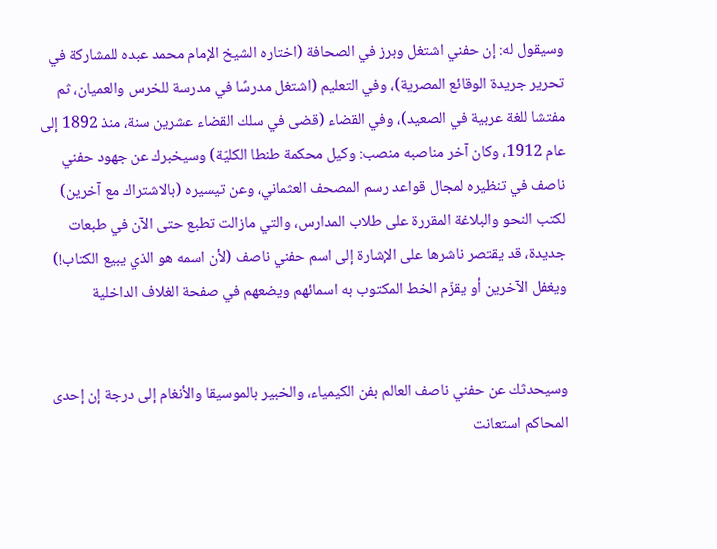وسيقول له: إن حفني اشتغل وبرز في الصحافة (اختاره الشيخ الإمام محمد عبده للمشاركة في تحرير جريدة الوقائع المصرية)، وفي التعليم (اشتغل مدرسًا في مدرسة للخرس والعميان، ثم مفتشا للغة عربية في الصعيد)، وفي القضاء (قضى في سلك القضاء عشرين سنة، منذ 1892 إلى عام 1912، وكان آخر مناصبه منصب: وكيل محكمة طنطا الكليّة) وسيخبرك عن جهود حفني ناصف في تنظيره لمجال قواعد رسم المصحف العثماني، وعن تيسيره (بالاشتراك مع آخرين) لكتب النحو والبلاغة المقررة على طلاب المدارس، والتي مازالت تطبع حتى الآن في طبعات جديدة، قد يقتصر ناشرها على الإشارة إلى اسم حفني ناصف (لأن اسمه هو الذي يبيع الكتاب!) ويغفل الآخرين أو يقزّم الخط المكتوب به اسمائهم ويضعهم في صفحة الغلاف الداخلية


وسيحدثك عن حفني ناصف العالم بفن الكيمياء، والخبير بالموسيقا والأنغام إلى درجة إن إحدى المحاكم استعانت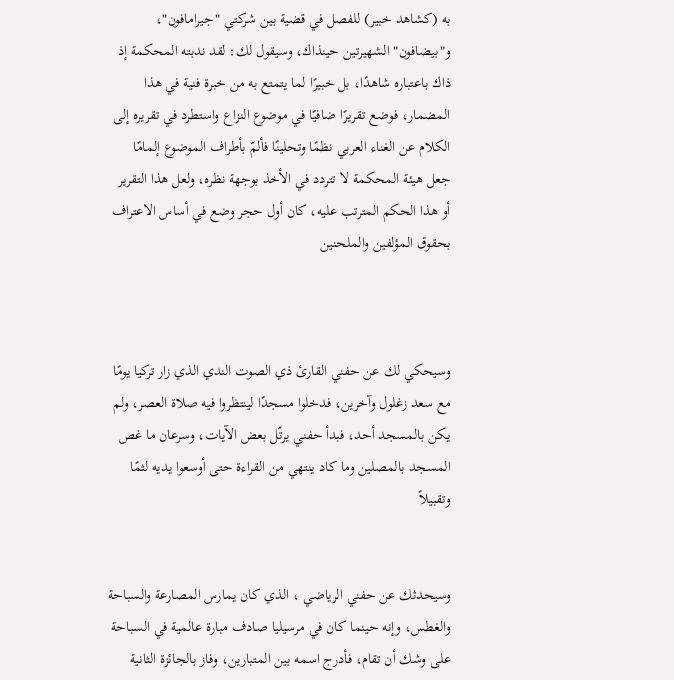به (كشاهد خبير) للفصل في قضية بين شركتي "جيرامافون"، و"بيضافون" الشهيرتين حينذاك، وسيقول لك: لقد ندبته المحكمة إذ ذاك باعتباره شاهدًا، بل خبيرًا لما يتمتع به من خبرة فنية في هذا المضمار، فوضع تقريرًا ضافيًا في موضوع النزاع واستطرد في تقريره إلى الكلام عن الغناء العربي نظمًا وتحلينًا فألمّ بأطراف الموضوع إلمامًا جعل هيئة المحكمة لا تتردد في الأخذ بوجهة نظره، ولعل هذا التقرير أو هذا الحكم المترتب عليه، كان أول حجر وضع في أساس الاعتراف بحقوق المؤلفين والملحنين



وسيحكي لك عن حفني القارئ ذي الصوت الندي الذي زار تركيا يومًا مع سعد زغلول وآخرين، فدخلوا مسجدًا لينتظروا فيه صلاة العصر، ولم يكن بالمسجد أحد، فبدأ حفني يرتّل بعض الآيات، وسرعان ما غص المسجد بالمصلين وما كاد ينتهي من القراءة حتى أوسعوا يديه لثمًا وتقبيلاً


وسيحدثك عن حفني الرياضي ، الذي كان يمارس المصارعة والسباحة والغطس، وإنه حينما كان في مرسيليا صادف مبارة عالمية في السباحة على وشك أن تقام، فأدرج اسمه بين المتبارين، وفاز بالجائزة الثانية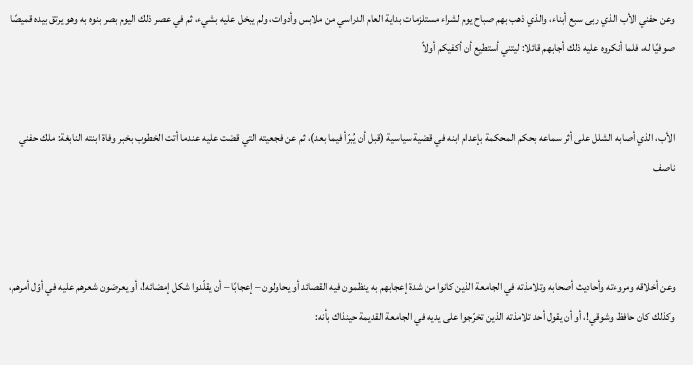وعن حفني الأب الذي ربى سبع أبناء، والذي ذهب بهم صباح يوم لشراء مستلزمات بداية العام الدراسي من ملابس وأدوات، ولم يبخل عليه بشيء، ثم في عصر ذلك اليوم بصر بنوه به وهو يرتق بيده قميصًا صوفيًا له، فلما أنكروه عليه ذلك أجابهم قائلا: ليتني أستطيع أن أكفيكم أولاً


الأب، الذي أصابه الشلل على أثر سماعه بحكم المحكمة بإعدام ابنه في قضية سياسية (قبل أن يُبرّأ فيما بعد)، ثم عن فجعيته التي قضت عليه عندما أتت الخطوب بخبر وفاة ابنته النابغة: ملك حفني ناصف



وعن أخلاقه ومروءته وأحاديث أصحابه وتلامذته في الجامعة الذين كانوا من شدة إعجابهم به ينظمون فيه القصائد أو يحاولون – إعجابًا – أن يقلّدوا شكل إمضائه!، أو يعرضون شعرهم عليه في أوّل أمرهم، وكذلك كان حافظ وشوقي!، أو أن يقول أحد تلامذته الذين تخرّجوا على يديه في الجامعة القديمة حينذاك بأنه: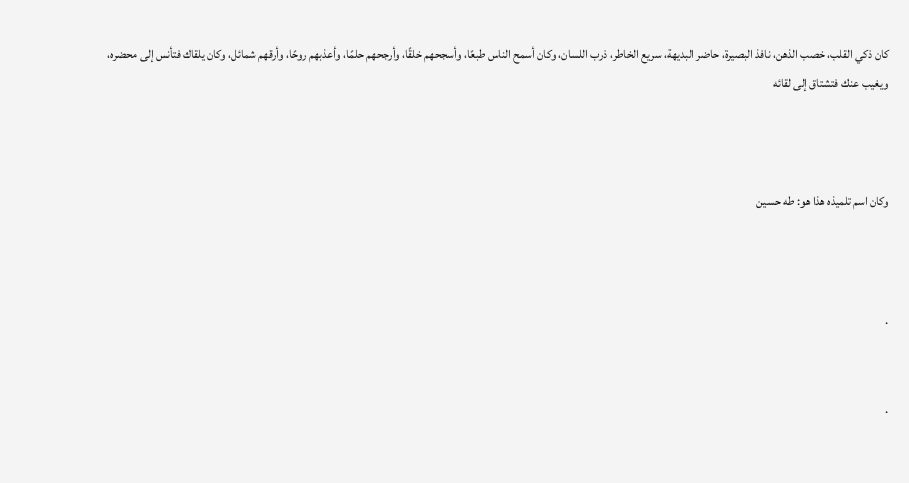كان ذكي القلب، خصب الذهن، نافذ البصيرة، حاضر البديهة، سريع الخاطر، ذرب اللسان، وكان أسمح الناس طبعًا، وأسجحهم خلقًا، وأرجحهم حلمًا، وأعذبهم روحًا، وأرقهم شمائل، وكان يلقاك فتأنس إلى محضره، ويغيب عنك فتشتاق إلى لقائه



وكان اسم تلميذه هذا هو: طه حسين



.


.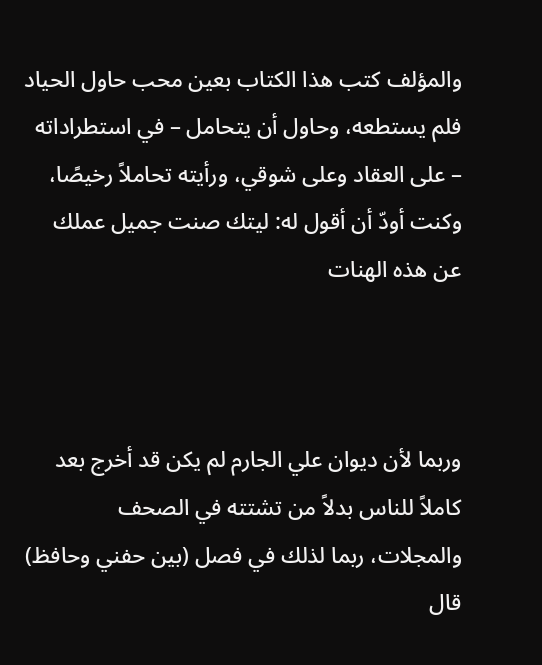والمؤلف كتب هذا الكتاب بعين محب حاول الحياد فلم يستطعه، وحاول أن يتحامل – في استطراداته – على العقاد وعلى شوقي، ورأيته تحاملاً رخيصًا، وكنت أودّ أن أقول له: ليتك صنت جميل عملك عن هذه الهنات



وربما لأن ديوان علي الجارم لم يكن قد أخرج بعد كاملاً للناس بدلاً من تشتته في الصحف والمجلات، ربما لذلك في فصل (بين حفني وحافظ) قال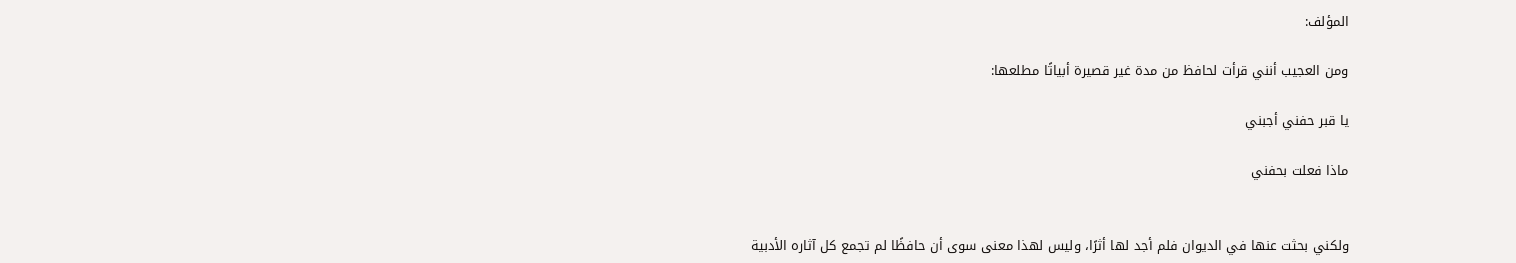المؤلف:

ومن العجيب أنني قرأت لحافظ من مدة غير قصيرة أبياتًا مطلعها:

يا قبر حفني أجبني

ماذا فعلت بحفني


ولكني بحثت عنها في الديوان فلم أجد لها أثرًا، وليس لهذا معنى سوى أن حافظًا لم تجمع كل آثاره الأدبية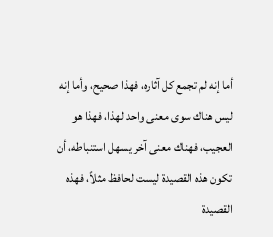أما إنه لم تجمع كل آثاره، فهذا صحيح، وأما إنه ليس هناك سوى معنى واحد لهذا، فهذا هو العجيب، فهناك معنى آخر يسهل استنباطه، أن تكون هذه القصيدة ليست لحافظ مثلاً، فهذه القصيدة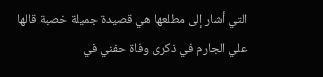التي أشار إلى مطلعها هي قصيدة جميلة خصبة قالها علي الجارم في ذكرى وفاة حفني في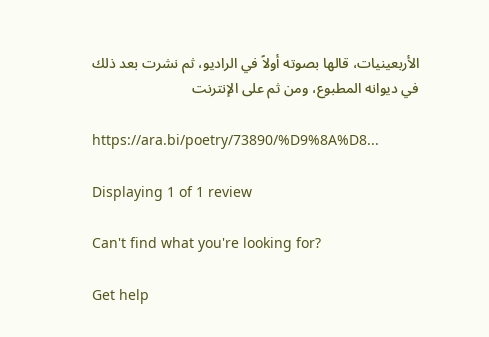الأربعينيات، قالها بصوته أولاً في الراديو، ثم نشرت بعد ذلك في ديوانه المطبوع، ومن ثم على الإنترنت

https://ara.bi/poetry/73890/%D9%8A%D8...

Displaying 1 of 1 review

Can't find what you're looking for?

Get help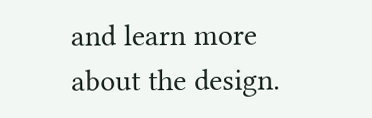and learn more about the design.